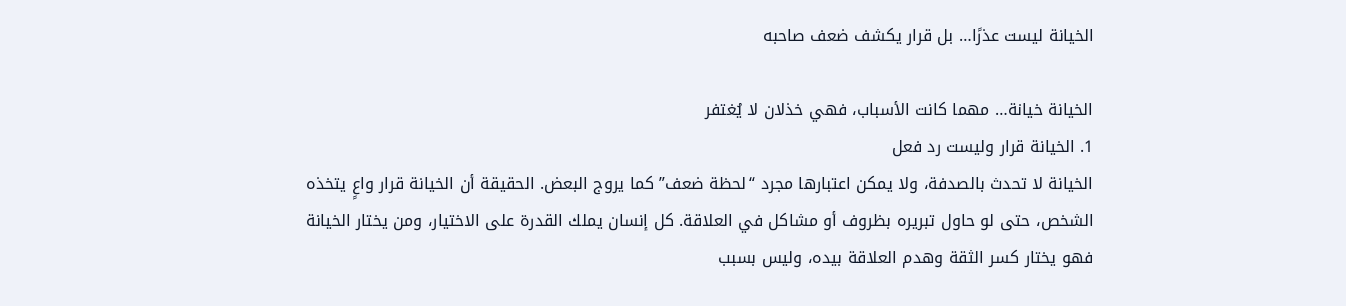الخيانة ليست عذرًا… بل قرار يكشف ضعف صاحبه

الخيانة خيانة… مهما كانت الأسباب، فهي خذلان لا يُغتفر
1. الخيانة قرار وليست رد فعل
الخيانة لا تحدث بالصدفة، ولا يمكن اعتبارها مجرد “لحظة ضعف” كما يروج البعض. الحقيقة أن الخيانة قرار واعٍ يتخذه الشخص، حتى لو حاول تبريره بظروف أو مشاكل في العلاقة. كل إنسان يملك القدرة على الاختيار، ومن يختار الخيانة فهو يختار كسر الثقة وهدم العلاقة بيده، وليس بسبب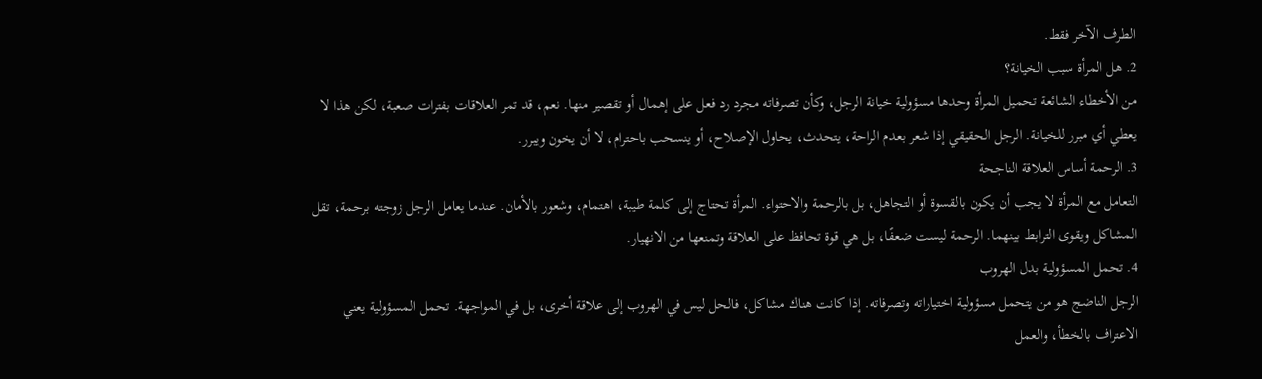الطرف الآخر فقط.
2. هل المرأة سبب الخيانة؟
من الأخطاء الشائعة تحميل المرأة وحدها مسؤولية خيانة الرجل، وكأن تصرفاته مجرد رد فعل على إهمال أو تقصير منها. نعم، قد تمر العلاقات بفترات صعبة، لكن هذا لا يعطي أي مبرر للخيانة. الرجل الحقيقي إذا شعر بعدم الراحة، يتحدث، يحاول الإصلاح، أو ينسحب باحترام، لا أن يخون ويبرر.
3. الرحمة أساس العلاقة الناجحة
التعامل مع المرأة لا يجب أن يكون بالقسوة أو التجاهل، بل بالرحمة والاحتواء. المرأة تحتاج إلى كلمة طيبة، اهتمام، وشعور بالأمان. عندما يعامل الرجل زوجته برحمة، تقل المشاكل ويقوى الترابط بينهما. الرحمة ليست ضعفًا، بل هي قوة تحافظ على العلاقة وتمنعها من الانهيار.
4. تحمل المسؤولية بدل الهروب
الرجل الناضج هو من يتحمل مسؤولية اختياراته وتصرفاته. إذا كانت هناك مشاكل، فالحل ليس في الهروب إلى علاقة أخرى، بل في المواجهة. تحمل المسؤولية يعني الاعتراف بالخطأ، والعمل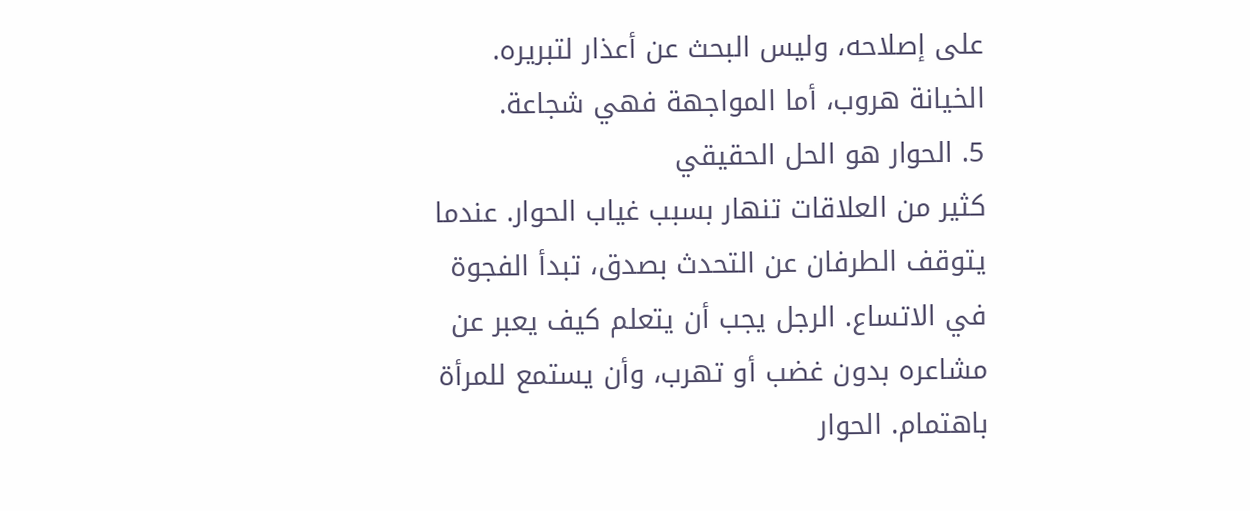على إصلاحه، وليس البحث عن أعذار لتبريره. الخيانة هروب، أما المواجهة فهي شجاعة.
5. الحوار هو الحل الحقيقي
كثير من العلاقات تنهار بسبب غياب الحوار. عندما يتوقف الطرفان عن التحدث بصدق، تبدأ الفجوة في الاتساع. الرجل يجب أن يتعلم كيف يعبر عن مشاعره بدون غضب أو تهرب، وأن يستمع للمرأة باهتمام. الحوار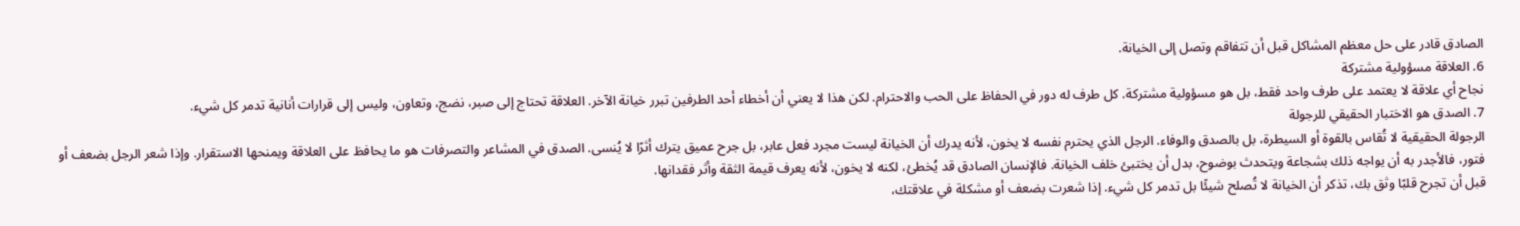الصادق قادر على حل معظم المشاكل قبل أن تتفاقم وتصل إلى الخيانة.
6. العلاقة مسؤولية مشتركة
نجاح أي علاقة لا يعتمد على طرف واحد فقط، بل هو مسؤولية مشتركة. كل طرف له دور في الحفاظ على الحب والاحترام. لكن هذا لا يعني أن أخطاء أحد الطرفين تبرر خيانة الآخر. العلاقة تحتاج إلى صبر، نضج، وتعاون، وليس إلى قرارات أنانية تدمر كل شيء.
7. الصدق هو الاختبار الحقيقي للرجولة
الرجولة الحقيقية لا تُقاس بالقوة أو السيطرة، بل بالصدق والوفاء. الرجل الذي يحترم نفسه لا يخون، لأنه يدرك أن الخيانة ليست مجرد فعل عابر، بل جرح عميق يترك أثرًا لا يُنسى. الصدق في المشاعر والتصرفات هو ما يحافظ على العلاقة ويمنحها الاستقرار. وإذا شعر الرجل بضعف أو فتور، فالأجدر به أن يواجه ذلك بشجاعة ويتحدث بوضوح، بدل أن يختبئ خلف الخيانة. فالإنسان الصادق قد يُخطئ، لكنه لا يخون، لأنه يعرف قيمة الثقة وأثر فقدانها.
قبل أن تجرح قلبًا وثق بك، تذكر أن الخيانة لا تُصلح شيئًا بل تدمر كل شيء. إذا شعرت بضعف أو مشكلة في علاقتك،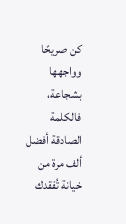كن صريحًا وواجهها بشجاعة، فالكلمة الصادقة أفضل ألف مرة من خيانة تُفقدك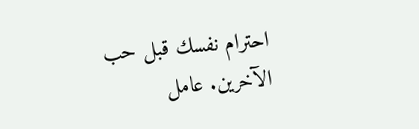احترام نفسك قبل حب الآخرين. عامل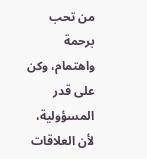من تحب برحمة واهتمام، وكن على قدر المسؤولية، لأن العلاقات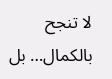لا تنجح بالكمال… بل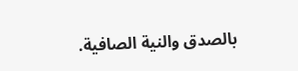بالصدق والنية الصافية.